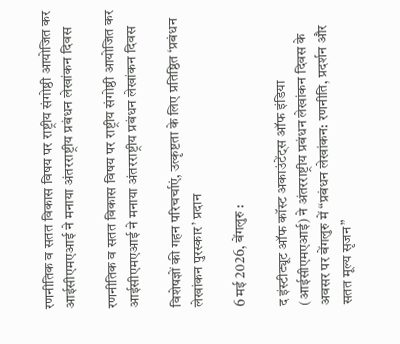रणनीतिक व सतत विकास विषय पर राष्ट्रीय संगोष्ठी आयोजित कर आईसीएमएआई ने मनाया अंतरराष्ट्रीय प्रबंधन लेखांकन दिवस

रणनीतिक व सतत विकास विषय पर राष्ट्रीय संगोष्ठी आयोजित कर आईसीएमएआई ने मनाया अंतरराष्ट्रीय प्रबंधन लेखांकन दिवस

विशेषज्ञों की गहन परिचर्चाएं, उत्कृष्टता के लिए प्रतिष्ठित ‘प्रबंधन लेखांकन पुरस्कार’ प्रदान

6 मई 2026, बेंगलुरु :

द इंस्टीट्यूट ऑफ कॉस्ट अकाउंटेंट्स ऑफ इंडिया (आईसीएमएआई) ने अंतरराष्ट्रीय प्रबंधन लेखांकन दिवस के अवसर पर बेंगलुरु में “प्रबंधन लेखांकन: रणनीति, प्रदर्शन और सतत मूल्य सृजन”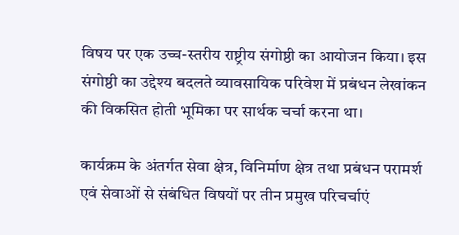विषय पर एक उच्च-स्तरीय राष्ट्रीय संगोष्ठी का आयोजन किया। इस संगोष्ठी का उद्देश्य बदलते व्यावसायिक परिवेश में प्रबंधन लेखांकन की विकसित होती भूमिका पर सार्थक चर्चा करना था।

कार्यक्रम के अंतर्गत सेवा क्षेत्र, विनिर्माण क्षेत्र तथा प्रबंधन परामर्श एवं सेवाओं से संबंधित विषयों पर तीन प्रमुख परिचर्चाएं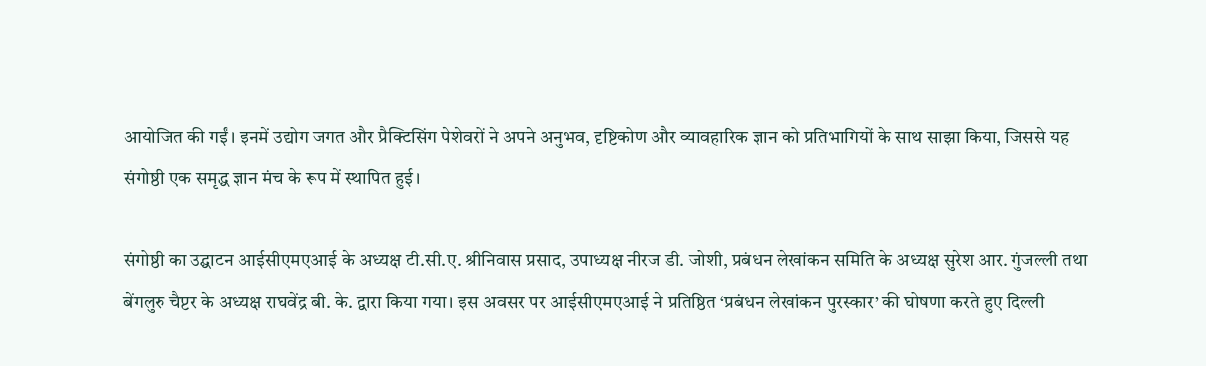आयोजित की गईं। इनमें उद्योग जगत और प्रैक्टिसिंग पेशेवरों ने अपने अनुभव, दृष्टिकोण और व्यावहारिक ज्ञान को प्रतिभागियों के साथ साझा किया, जिससे यह संगोष्ठी एक समृद्ध ज्ञान मंच के रूप में स्थापित हुई।

संगोष्ठी का उद्घाटन आईसीएमएआई के अध्यक्ष टी.सी.ए. श्रीनिवास प्रसाद, उपाध्यक्ष नीरज डी. जोशी, प्रबंधन लेखांकन समिति के अध्यक्ष सुरेश आर. गुंजल्ली तथा बेंगलुरु चैप्टर के अध्यक्ष राघवेंद्र बी. के. द्वारा किया गया। इस अवसर पर आईसीएमएआई ने प्रतिष्ठित ‘प्रबंधन लेखांकन पुरस्कार’ की घोषणा करते हुए दिल्ली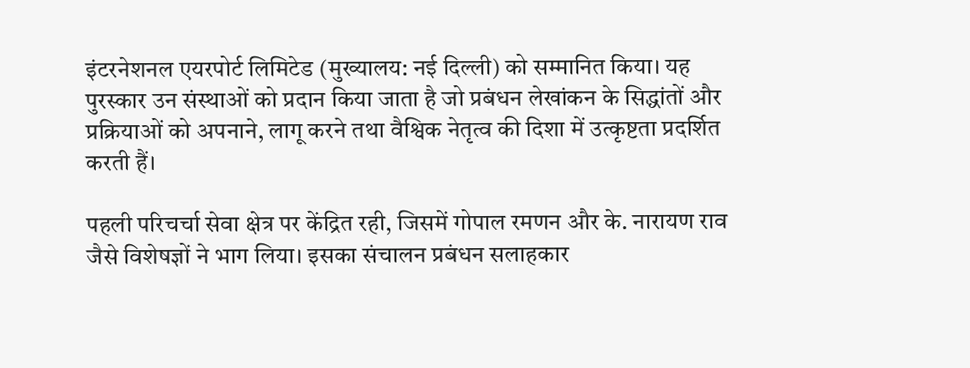इंटरनेशनल एयरपोर्ट लिमिटेड (मुख्यालय: नई दिल्ली) को सम्मानित किया। यह पुरस्कार उन संस्थाओं को प्रदान किया जाता है जो प्रबंधन लेखांकन के सिद्धांतों और प्रक्रियाओं को अपनाने, लागू करने तथा वैश्विक नेतृत्व की दिशा में उत्कृष्टता प्रदर्शित करती हैं।

पहली परिचर्चा सेवा क्षेत्र पर केंद्रित रही, जिसमें गोपाल रमणन और के. नारायण राव जैसे विशेषज्ञों ने भाग लिया। इसका संचालन प्रबंधन सलाहकार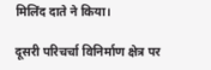मिलिंद दाते ने किया।

दूसरी परिचर्चा विनिर्माण क्षेत्र पर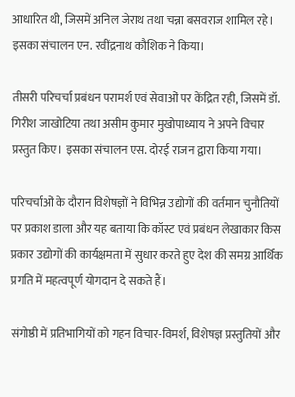आधारित थी, जिसमें अनिल जेराथ तथा चन्ना बसवराज शामिल रहे। इसका संचालन एन. रवींद्रनाथ कौशिक ने किया।

तीसरी परिचर्चा प्रबंधन परामर्श एवं सेवाओं पर केंद्रित रही, जिसमें डॉ. गिरीश जाखोटिया तथा असीम कुमार मुखोपाध्याय ने अपने विचार प्रस्तुत किए। इसका संचालन एस. दोरई राजन द्वारा किया गया।

परिचर्चाओं के दौरान विशेषज्ञों ने विभिन्न उद्योगों की वर्तमान चुनौतियों पर प्रकाश डाला और यह बताया कि कॉस्ट एवं प्रबंधन लेखाकार किस प्रकार उद्योगों की कार्यक्षमता में सुधार करते हुए देश की समग्र आर्थिक प्रगति में महत्वपूर्ण योगदान दे सकते हैं।

संगोष्ठी में प्रतिभागियों को गहन विचार-विमर्श, विशेषज्ञ प्रस्तुतियों और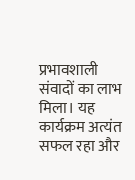प्रभावशाली संवादों का लाभ मिला। यह कार्यक्रम अत्यंत सफल रहा और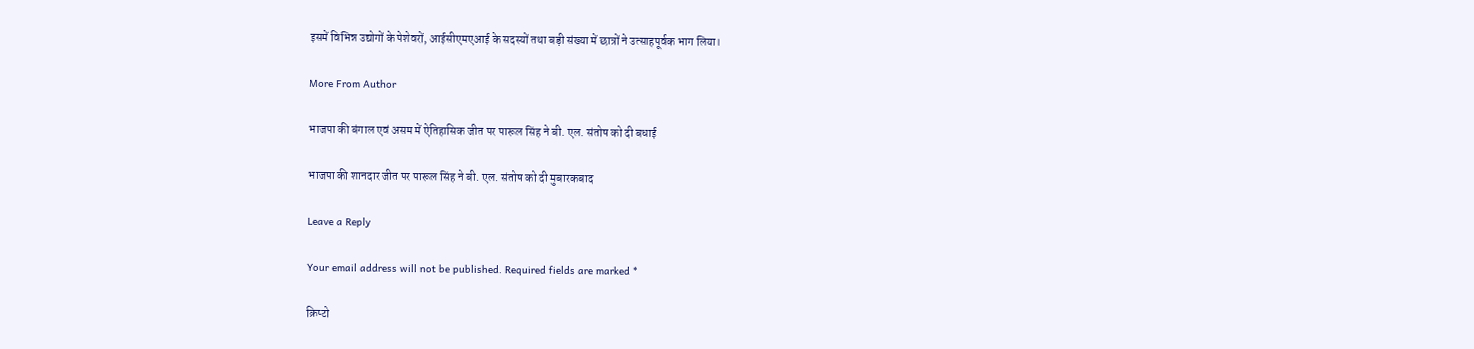इसमें विभिन्न उद्योगों के पेशेवरों, आईसीएमएआई के सदस्यों तथा बड़ी संख्या में छात्रों ने उत्साहपूर्वक भाग लिया।

More From Author

भाजपा की बंगाल एवं असम में ऐतिहासिक जीत पर पारूल सिंह ने बी. एल. संतोष को दी बधाई

भाजपा की शानदार जीत पर पारूल सिंह ने बी. एल. संतोष को दी मुबारकबाद

Leave a Reply

Your email address will not be published. Required fields are marked *

क्रिप्टो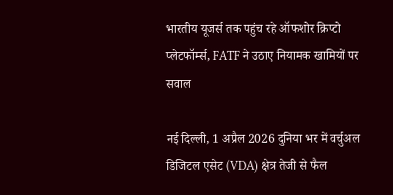भारतीय यूजर्स तक पहुंच रहे ऑफशोर क्रिप्टो प्लेटफॉर्म्स, FATF ने उठाए नियामक खामियों पर सवाल

नई दिल्ली, 1 अप्रैल 2026 दुनिया भर में वर्चुअल डिजिटल एसेट (VDA) क्षेत्र तेजी से फैल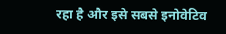रहा है और इसे सबसे इनोवेटिव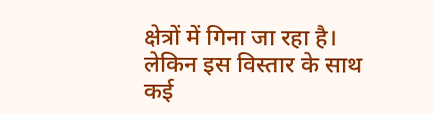क्षेत्रों में गिना जा रहा है। लेकिन इस विस्तार के साथ कई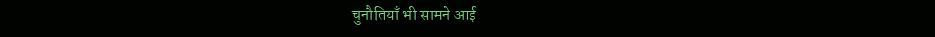चुनौतियाँ भी सामने आई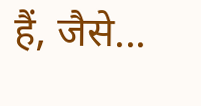हैं, जैसे...